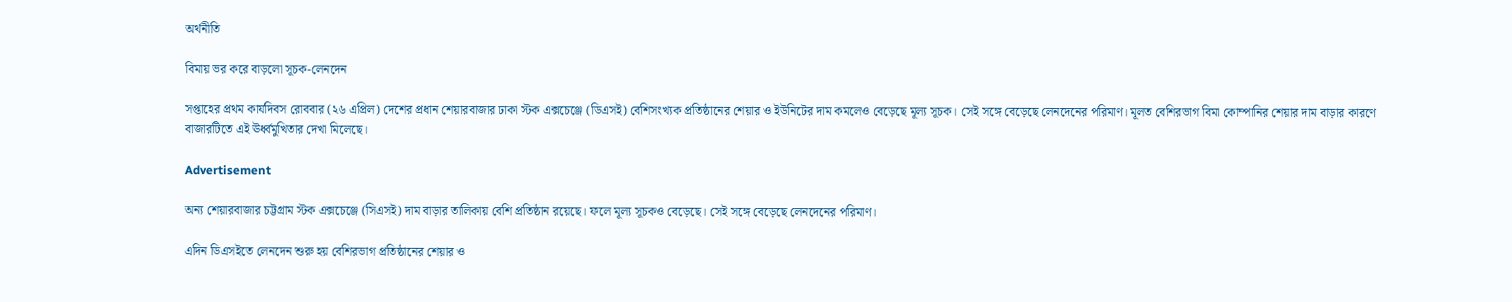অর্থনীতি

বিমায় ভর করে বাড়লো সূচক-লেনদেন

সপ্তাহের প্রথম কার্যদিবস রোববার (২৬ এপ্রিল) দেশের প্রধান শেয়ারবাজার ঢাকা স্টক এক্সচেঞ্জে (ডিএসই) বেশিসংখ্যক প্রতিষ্ঠানের শেয়ার ও ইউনিটের দাম কমলেও বেড়েছে মূল্য সূচক। সেই সঙ্গে বেড়েছে লেনদেনের পরিমাণ। মূলত বেশিরভাগ বিমা কোম্পানির শেয়ার দাম বাড়ার কারণে বাজারটিতে এই ঊর্ধ্বমুখিতার দেখা মিলেছে।

Advertisement

অন্য শেয়ারবাজার চট্টগ্রাম স্টক এক্সচেঞ্জে (সিএসই) দাম বাড়ার তালিকায় বেশি প্রতিষ্ঠান রয়েছে। ফলে মূল্য সূচকও বেড়েছে। সেই সঙ্গে বেড়েছে লেনদেনের পরিমাণ।

এদিন ডিএসইতে লেনদেন শুরু হয় বেশিরভাগ প্রতিষ্ঠানের শেয়ার ও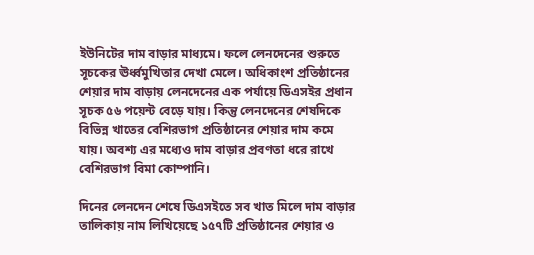ইউনিটের দাম বাড়ার মাধ্যমে। ফলে লেনদেনের শুরুতে সূচকের ঊর্ধ্বমুখিতার দেখা মেলে। অধিকাংশ প্রতিষ্ঠানের শেয়ার দাম বাড়ায় লেনদেনের এক পর্যায়ে ডিএসইর প্রধান সূচক ৫৬ পয়েন্ট বেড়ে যায়। কিন্তু লেনদেনের শেষদিকে বিভিন্ন খাতের বেশিরভাগ প্রতিষ্ঠানের শেয়ার দাম কমে যায়। অবশ্য এর মধ্যেও দাম বাড়ার প্রবণতা ধরে রাখে বেশিরভাগ বিমা কোম্পানি।

দিনের লেনদেন শেষে ডিএসইতে সব খাত মিলে দাম বাড়ার তালিকায় নাম লিখিয়েছে ১৫৭টি প্রতিষ্ঠানের শেয়ার ও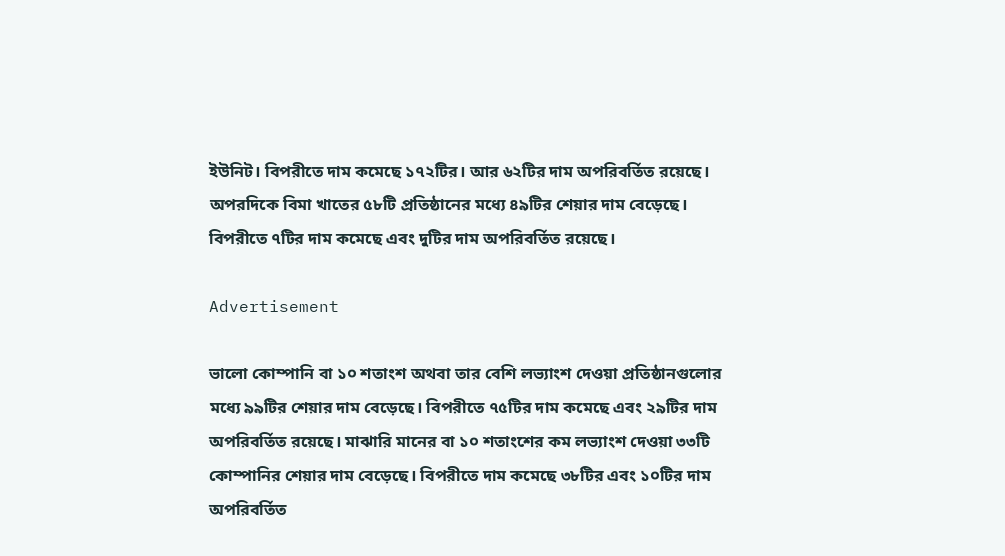ইউনিট। বিপরীতে দাম কমেছে ১৭২টির। আর ৬২টির দাম অপরিবর্তিত রয়েছে। অপরদিকে বিমা খাতের ৫৮টি প্রতিষ্ঠানের মধ্যে ৪৯টির শেয়ার দাম বেড়েছে। বিপরীতে ৭টির দাম কমেছে এবং দুটির দাম অপরিবর্তিত রয়েছে।

Advertisement

ভালো কোম্পানি বা ১০ শতাংশ অথবা তার বেশি লভ্যাংশ দেওয়া প্রতিষ্ঠানগুলোর মধ্যে ৯৯টির শেয়ার দাম বেড়েছে। বিপরীতে ৭৫টির দাম কমেছে এবং ২৯টির দাম অপরিবর্তিত রয়েছে। মাঝারি মানের বা ১০ শতাংশের কম লভ্যাংশ দেওয়া ৩৩টি কোম্পানির শেয়ার দাম বেড়েছে। বিপরীতে দাম কমেছে ৩৮টির এবং ১০টির দাম অপরিবর্তিত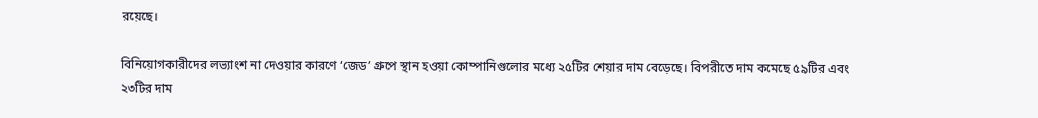রয়েছে।

বিনিয়োগকারীদের লভ্যাংশ না দেওয়ার কারণে ‘জেড’ গ্রুপে স্থান হওয়া কোম্পানিগুলোর মধ্যে ২৫টির শেয়ার দাম বেড়েছে। বিপরীতে দাম কমেছে ৫৯টির এবং ২৩টির দাম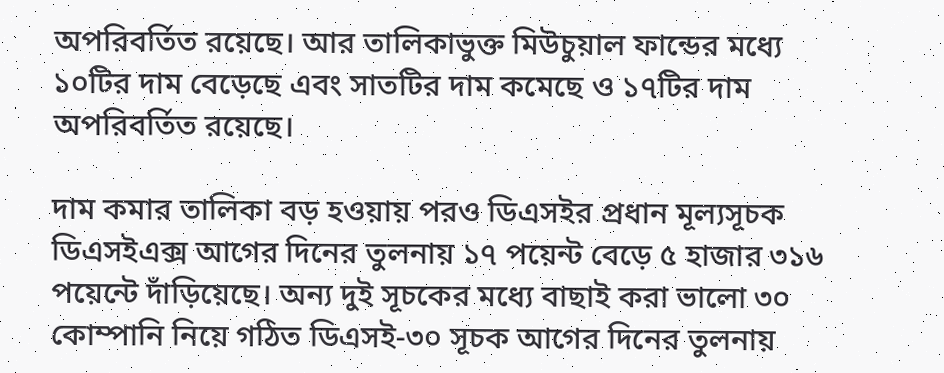অপরিবর্তিত রয়েছে। আর তালিকাভুক্ত মিউচুয়াল ফান্ডের মধ্যে ১০টির দাম বেড়েছে এবং সাতটির দাম কমেছে ও ১৭টির দাম অপরিবর্তিত রয়েছে।

দাম কমার তালিকা বড় হওয়ায় পরও ডিএসইর প্রধান মূল্যসূচক ডিএসইএক্স আগের দিনের তুলনায় ১৭ পয়েন্ট বেড়ে ৫ হাজার ৩১৬ পয়েন্টে দাঁড়িয়েছে। অন্য দুই সূচকের মধ্যে বাছাই করা ভালো ৩০ কোম্পানি নিয়ে গঠিত ডিএসই-৩০ সূচক আগের দিনের তুলনায়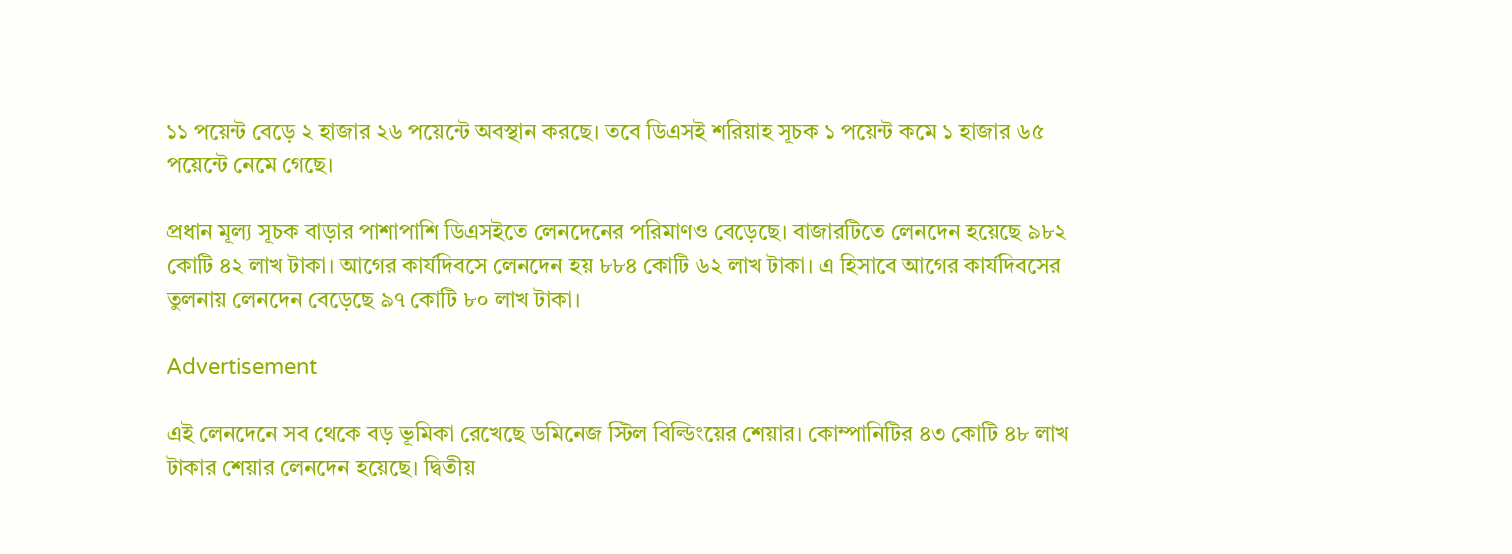১১ পয়েন্ট বেড়ে ২ হাজার ২৬ পয়েন্টে অবস্থান করছে। তবে ডিএসই শরিয়াহ সূচক ১ পয়েন্ট কমে ১ হাজার ৬৫ পয়েন্টে নেমে গেছে।

প্রধান মূল্য সূচক বাড়ার পাশাপাশি ডিএসইতে লেনদেনের পরিমাণও বেড়েছে। বাজারটিতে লেনদেন হয়েছে ৯৮২ কোটি ৪২ লাখ টাকা। আগের কার্যদিবসে লেনদেন হয় ৮৮৪ কোটি ৬২ লাখ টাকা। এ হিসাবে আগের কার্যদিবসের তুলনায় লেনদেন বেড়েছে ৯৭ কোটি ৮০ লাখ টাকা।

Advertisement

এই লেনদেনে সব থেকে বড় ভূমিকা রেখেছে ডমিনেজ স্টিল বিল্ডিংয়ের শেয়ার। কোম্পানিটির ৪৩ কোটি ৪৮ লাখ টাকার শেয়ার লেনদেন হয়েছে। দ্বিতীয়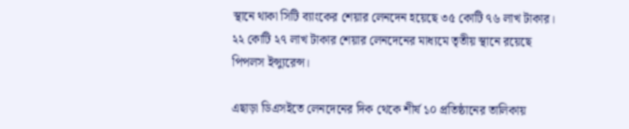স্থানে থাকা সিটি ব্যাংকের শেয়ার লেনদেন হয়েছে ৩৫ কোটি ৭৬ লাখ টাকার। ২২ কোটি ২৭ লাখ টাকার শেয়ার লেনদেনের মাধ্যমে তৃতীয় স্থানে রয়েছে পিপলস ইন্স্যুরেন্স।

এছাড়া ডিএসইতে লেনদেনের দিক থেকে শীর্ষ ১০ প্রতিষ্ঠানের তালিকায়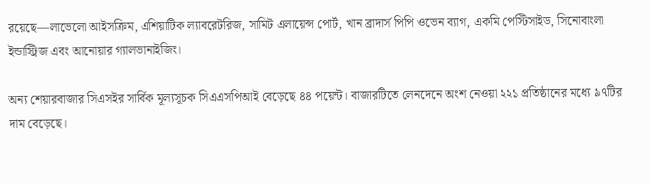রয়েছে—লাভেলো আইসক্রিম, এশিয়াটিক ল্যাবরেটরিজ, সামিট এলায়েন্স পোর্ট, খান ব্রাদার্স পিপি ওভেন ব্যাগ, একমি পেস্টিসাইড, সিনোবাংলা ইন্ডাস্ট্রিজ এবং আনোয়ার গ্যালভানাইজিং।

অন্য শেয়ারবাজার সিএসইর সার্বিক মূল্যসূচক সিএএসপিআই বেড়েছে ৪৪ পয়েন্ট। বাজারটিতে লেনদেনে অংশ নেওয়া ২২১ প্রতিষ্ঠানের মধ্যে ৯৭টির দাম বেড়েছে।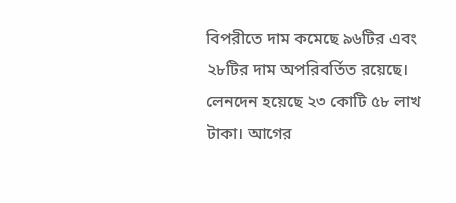বিপরীতে দাম কমেছে ৯৬টির এবং ২৮টির দাম অপরিবর্তিত রয়েছে। লেনদেন হয়েছে ২৩ কোটি ৫৮ লাখ টাকা। আগের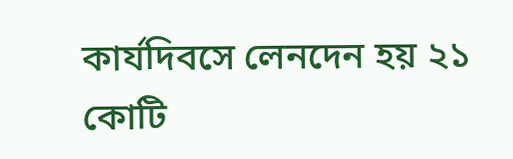কার্যদিবসে লেনদেন হয় ২১ কোটি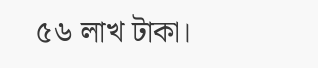৫৬ লাখ টাকা।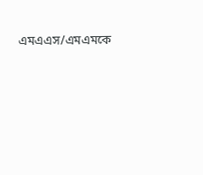এমএএস/এমএমকে